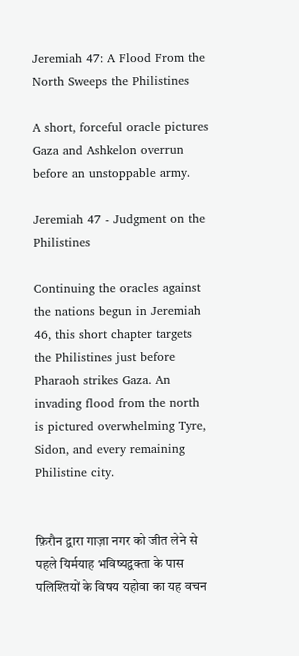Jeremiah 47: A Flood From the North Sweeps the Philistines

A short, forceful oracle pictures Gaza and Ashkelon overrun before an unstoppable army.

Jeremiah 47 - Judgment on the Philistines

Continuing the oracles against the nations begun in Jeremiah 46, this short chapter targets the Philistines just before Pharaoh strikes Gaza. An invading flood from the north is pictured overwhelming Tyre, Sidon, and every remaining Philistine city.


फ़िरौन द्वारा गाज़ा नगर को जीत लेने से पहले यिर्मयाह भविष्यद्वक्ता के पास पलिश्तियों के विषय यहोवा का यह वचन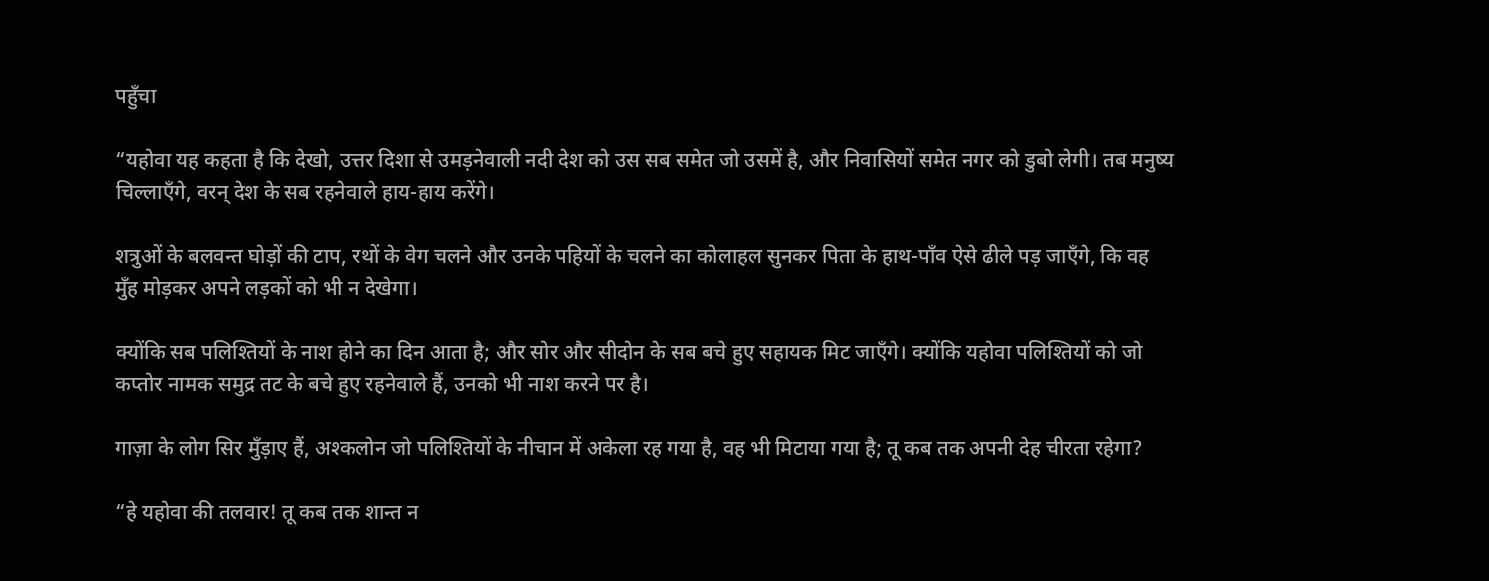पहुँचा

“यहोवा यह कहता है कि देखो, उत्तर दिशा से उमड़नेवाली नदी देश को उस सब समेत जो उसमें है, और निवासियों समेत नगर को डुबो लेगी। तब मनुष्य चिल्लाएँगे, वरन् देश के सब रहनेवाले हाय-हाय करेंगे।

शत्रुओं के बलवन्त घोड़ों की टाप, रथों के वेग चलने और उनके पहियों के चलने का कोलाहल सुनकर पिता के हाथ-पाँव ऐसे ढीले पड़ जाएँगे, कि वह मुँह मोड़कर अपने लड़कों को भी न देखेगा।

क्योंकि सब पलिश्तियों के नाश होने का दिन आता है; और सोर और सीदोन के सब बचे हुए सहायक मिट जाएँगे। क्योंकि यहोवा पलिश्तियों को जो कप्तोर नामक समुद्र तट के बचे हुए रहनेवाले हैं, उनको भी नाश करने पर है।

गाज़ा के लोग सिर मुँड़ाए हैं, अश्कलोन जो पलिश्तियों के नीचान में अकेला रह गया है, वह भी मिटाया गया है; तू कब तक अपनी देह चीरता रहेगा?

“हे यहोवा की तलवार! तू कब तक शान्त न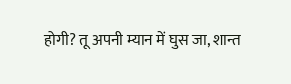होगी? तू अपनी म्यान में घुस जा, शान्त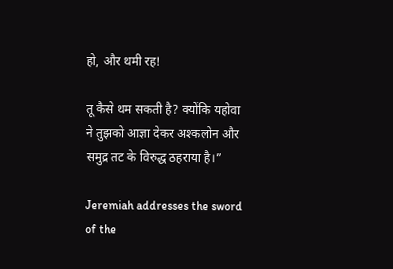हो, और थमी रह!

तू कैसे थम सकती है? क्योंकि यहोवा ने तुझको आज्ञा देकर अश्कलोन और समुद्र तट के विरुद्ध ठहराया है।”

Jeremiah addresses the sword of the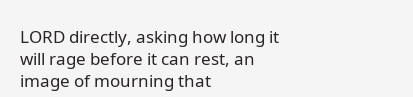LORD directly, asking how long it will rage before it can rest, an image of mourning that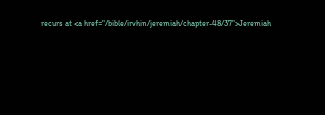recurs at <a href="/bible/irvhin/jeremiah/chapter-48/37">Jeremiah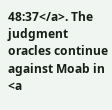48:37</a>. The judgment oracles continue against Moab in <a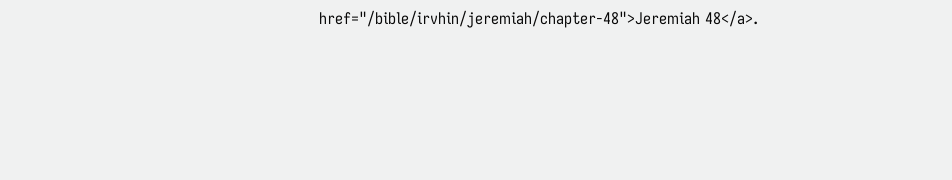href="/bible/irvhin/jeremiah/chapter-48">Jeremiah 48</a>.